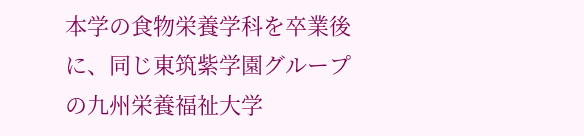本学の食物栄養学科を卒業後に、同じ東筑紫学園グループの九州栄養福祉大学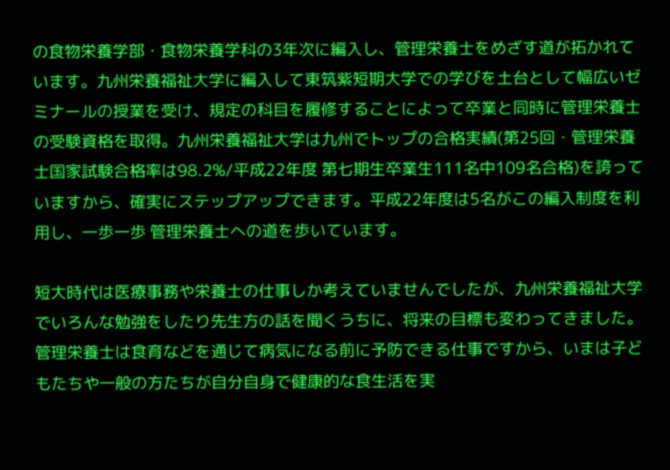の食物栄養学部・食物栄養学科の3年次に編入し、管理栄養士をめざす道が拓かれています。九州栄養福祉大学に編入して東筑紫短期大学での学びを土台として幅広いゼミナールの授業を受け、規定の科目を履修することによって卒業と同時に管理栄養士の受験資格を取得。九州栄養福祉大学は九州でトップの合格実績(第25回・管理栄養士国家試験合格率は98.2%/平成22年度 第七期生卒業生111名中109名合格)を誇っていますから、確実にステップアップできます。平成22年度は5名がこの編入制度を利用し、一歩一歩 管理栄養士への道を歩いています。

短大時代は医療事務や栄養士の仕事しか考えていませんでしたが、九州栄養福祉大学でいろんな勉強をしたり先生方の話を聞くうちに、将来の目標も変わってきました。管理栄養士は食育などを通じて病気になる前に予防できる仕事ですから、いまは子どもたちや一般の方たちが自分自身で健康的な食生活を実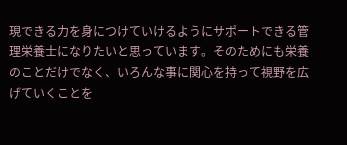現できる力を身につけていけるようにサポートできる管理栄養士になりたいと思っています。そのためにも栄養のことだけでなく、いろんな事に関心を持って視野を広げていくことを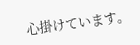心掛けています。